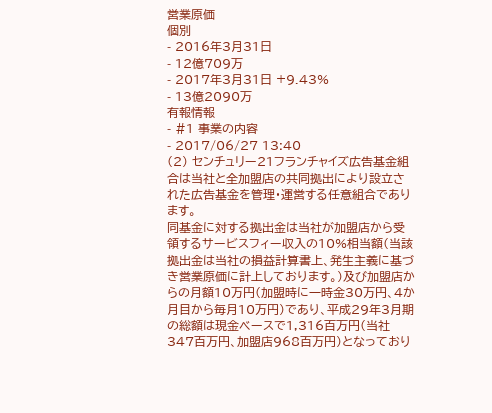営業原価
個別
- 2016年3月31日
- 12億709万
- 2017年3月31日 +9.43%
- 13億2090万
有報情報
- #1 事業の内容
- 2017/06/27 13:40
(2) センチュリー21フランチャイズ広告基金組合は当社と全加盟店の共同拠出により設立された広告基金を管理・運営する任意組合であります。
同基金に対する拠出金は当社が加盟店から受領するサービスフィー収入の10%相当額(当該拠出金は当社の損益計算書上、発生主義に基づき営業原価に計上しております。)及び加盟店からの月額10万円(加盟時に一時金30万円、4か月目から毎月10万円)であり、平成29年3月期の総額は現金ベースで1,316百万円(当社347百万円、加盟店968百万円)となっており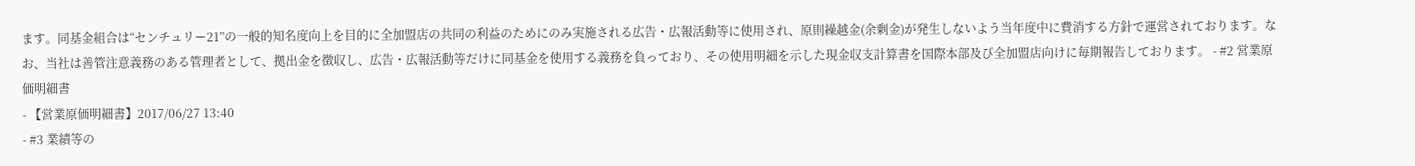ます。同基金組合は“センチュリー21”の一般的知名度向上を目的に全加盟店の共同の利益のためにのみ実施される広告・広報活動等に使用され、原則繰越金(余剰金)が発生しないよう当年度中に費消する方針で運営されております。なお、当社は善管注意義務のある管理者として、拠出金を徴収し、広告・広報活動等だけに同基金を使用する義務を負っており、その使用明細を示した現金収支計算書を国際本部及び全加盟店向けに毎期報告しております。 - #2 営業原価明細書
- 【営業原価明細書】2017/06/27 13:40
- #3 業績等の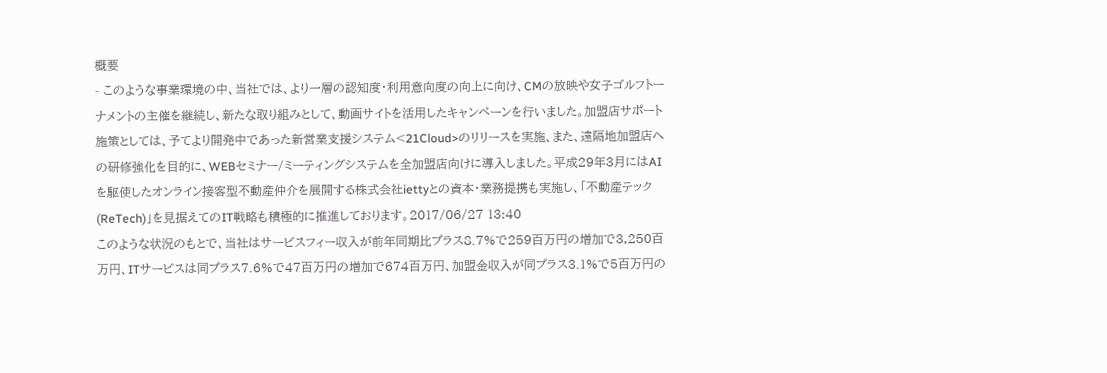概要
- このような事業環境の中、当社では、より一層の認知度・利用意向度の向上に向け、CMの放映や女子ゴルフトーナメントの主催を継続し、新たな取り組みとして、動画サイトを活用したキャンペーンを行いました。加盟店サポート施策としては、予てより開発中であった新営業支援システム<21Cloud>のリリースを実施、また、遠隔地加盟店への研修強化を目的に、WEBセミナー/ミーティングシステムを全加盟店向けに導入しました。平成29年3月にはAIを駆使したオンライン接客型不動産仲介を展開する株式会社iettyとの資本・業務提携も実施し、「不動産テック(ReTech)」を見据えてのIT戦略も積極的に推進しております。2017/06/27 13:40
このような状況のもとで、当社はサービスフィー収入が前年同期比プラス8.7%で259百万円の増加で3,250百万円、ITサービスは同プラス7.6%で47百万円の増加で674百万円、加盟金収入が同プラス3.1%で5百万円の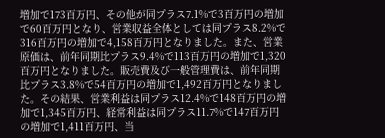増加で173百万円、その他が同プラス7.1%で3百万円の増加で60百万円となり、営業収益全体としては同プラス8.2%で316百万円の増加で4,158百万円となりました。また、営業原価は、前年同期比プラス9.4%で113百万円の増加で1,320百万円となりました。販売費及び一般管理費は、前年同期比プラス3.8%で54百万円の増加で1,492百万円となりました。その結果、営業利益は同プラス12.4%で148百万円の増加で1,345百万円、経常利益は同プラス11.7%で147百万円の増加で1,411百万円、当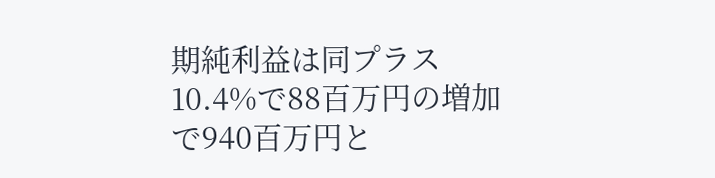期純利益は同プラス10.4%で88百万円の増加で940百万円と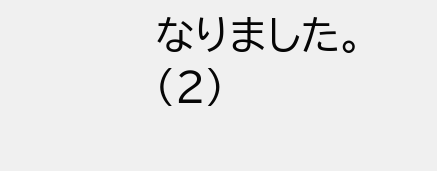なりました。
(2)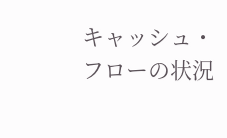キャッシュ・フローの状況